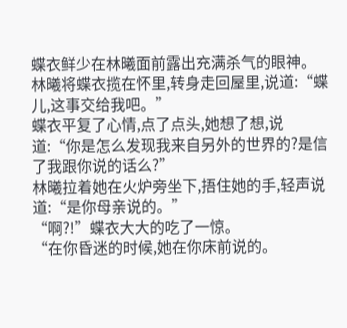蝶衣鲜少在林曦面前露出充满杀气的眼神。
林曦将蝶衣揽在怀里,转身走回屋里,说道:“蝶儿,这事交给我吧。”
蝶衣平复了心情,点了点头,她想了想,说道:“你是怎么发现我来自另外的世界的?是信了我跟你说的话么?”
林曦拉着她在火炉旁坐下,捂住她的手,轻声说道:“是你母亲说的。”
“啊?!”蝶衣大大的吃了一惊。
“在你昏迷的时候,她在你床前说的。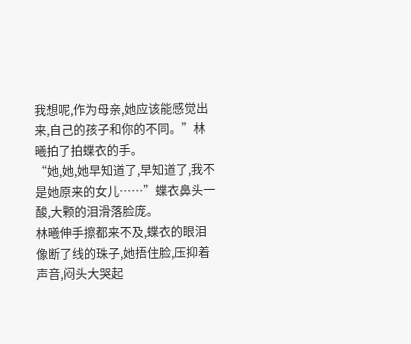我想呢,作为母亲,她应该能感觉出来,自己的孩子和你的不同。”林曦拍了拍蝶衣的手。
“她,她,她早知道了,早知道了,我不是她原来的女儿……”蝶衣鼻头一酸,大颗的泪滑落脸庞。
林曦伸手擦都来不及,蝶衣的眼泪像断了线的珠子,她捂住脸,压抑着声音,闷头大哭起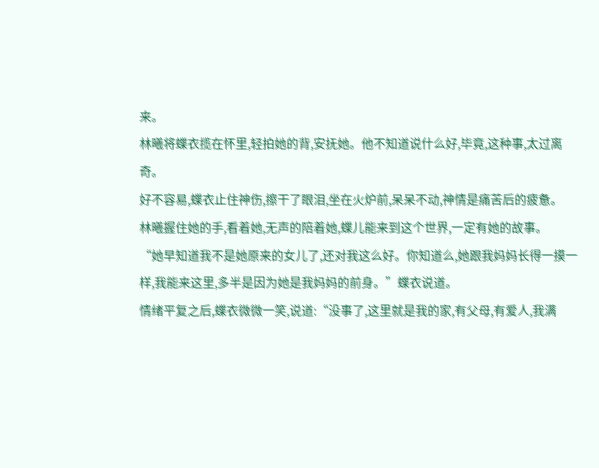来。
林曦将蝶衣揽在怀里,轻拍她的背,安抚她。他不知道说什么好,毕竟,这种事,太过离奇。
好不容易,蝶衣止住神伤,擦干了眼泪,坐在火炉前,呆呆不动,神情是痛苦后的疲惫。
林曦握住她的手,看着她,无声的陪着她,蝶儿能来到这个世界,一定有她的故事。
“她早知道我不是她原来的女儿了,还对我这么好。你知道么,她跟我妈妈长得一摸一样,我能来这里,多半是因为她是我妈妈的前身。”蝶衣说道。
情绪平复之后,蝶衣微微一笑,说道:“没事了,这里就是我的家,有父母,有爱人,我满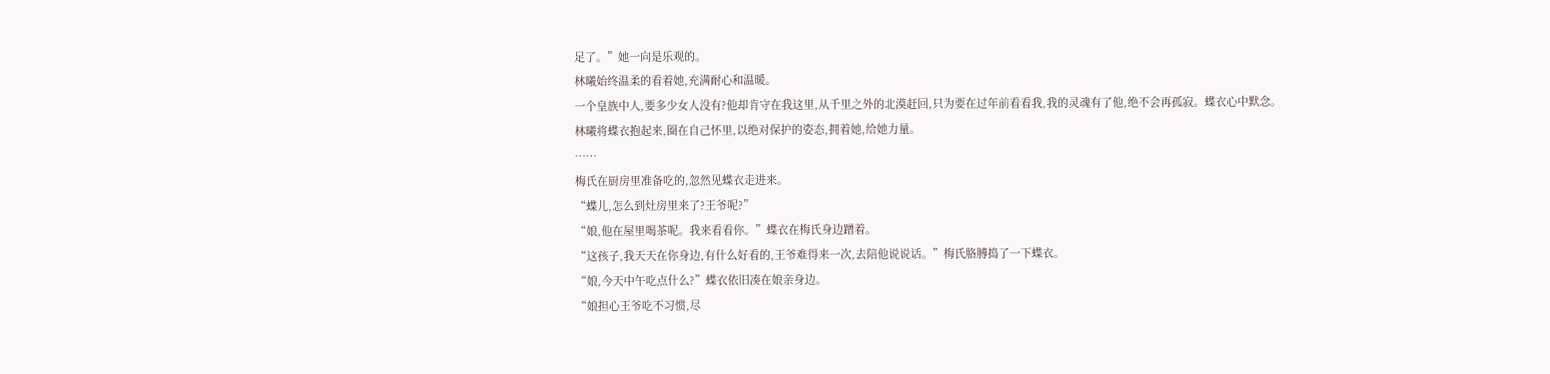足了。”她一向是乐观的。
林曦始终温柔的看着她,充满耐心和温暖。
一个皇族中人,要多少女人没有?他却肯守在我这里,从千里之外的北漠赶回,只为要在过年前看看我,我的灵魂有了他,绝不会再孤寂。蝶衣心中默念。
林曦将蝶衣抱起来,圈在自己怀里,以绝对保护的姿态,拥着她,给她力量。
……
梅氏在厨房里准备吃的,忽然见蝶衣走进来。
“蝶儿,怎么到灶房里来了?王爷呢?”
“娘,他在屋里喝茶呢。我来看看你。”蝶衣在梅氏身边蹭着。
“这孩子,我天天在你身边,有什么好看的,王爷难得来一次,去陪他说说话。”梅氏胳膊捣了一下蝶衣。
“娘,今天中午吃点什么?”蝶衣依旧凑在娘亲身边。
“娘担心王爷吃不习惯,尽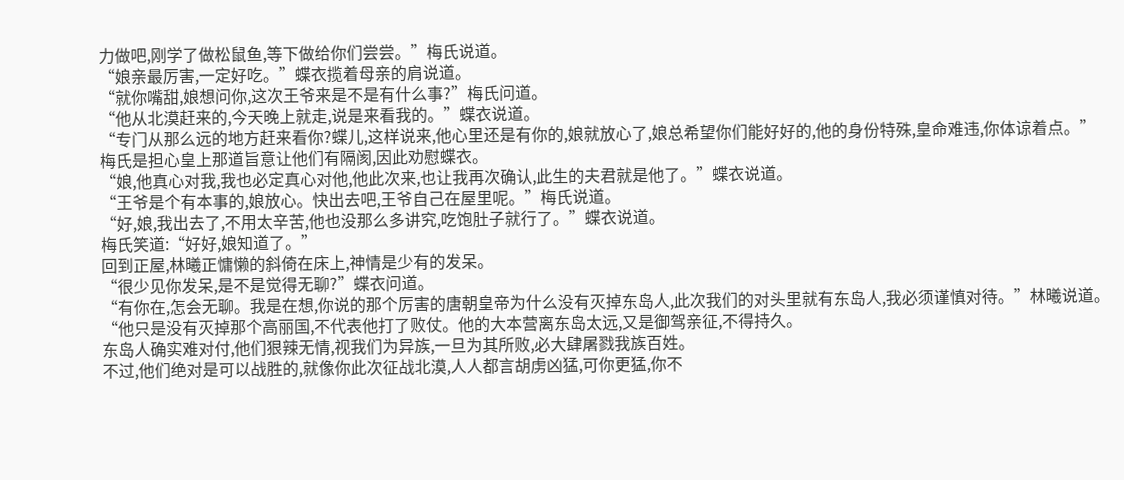力做吧,刚学了做松鼠鱼,等下做给你们尝尝。”梅氏说道。
“娘亲最厉害,一定好吃。”蝶衣揽着母亲的肩说道。
“就你嘴甜,娘想问你,这次王爷来是不是有什么事?”梅氏问道。
“他从北漠赶来的,今天晚上就走,说是来看我的。”蝶衣说道。
“专门从那么远的地方赶来看你?蝶儿,这样说来,他心里还是有你的,娘就放心了,娘总希望你们能好好的,他的身份特殊,皇命难违,你体谅着点。”
梅氏是担心皇上那道旨意让他们有隔阂,因此劝慰蝶衣。
“娘,他真心对我,我也必定真心对他,他此次来,也让我再次确认,此生的夫君就是他了。”蝶衣说道。
“王爷是个有本事的,娘放心。快出去吧,王爷自己在屋里呢。”梅氏说道。
“好,娘,我出去了,不用太辛苦,他也没那么多讲究,吃饱肚子就行了。”蝶衣说道。
梅氏笑道:“好好,娘知道了。”
回到正屋,林曦正慵懒的斜倚在床上,神情是少有的发呆。
“很少见你发呆,是不是觉得无聊?”蝶衣问道。
“有你在,怎会无聊。我是在想,你说的那个厉害的唐朝皇帝为什么没有灭掉东岛人,此次我们的对头里就有东岛人,我必须谨慎对待。”林曦说道。
“他只是没有灭掉那个高丽国,不代表他打了败仗。他的大本营离东岛太远,又是御驾亲征,不得持久。
东岛人确实难对付,他们狠辣无情,视我们为异族,一旦为其所败,必大肆屠戮我族百姓。
不过,他们绝对是可以战胜的,就像你此次征战北漠,人人都言胡虏凶猛,可你更猛,你不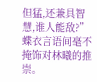但猛,还兼具智慧,谁人能敌?”
蝶衣言语间毫不掩饰对林曦的推崇。